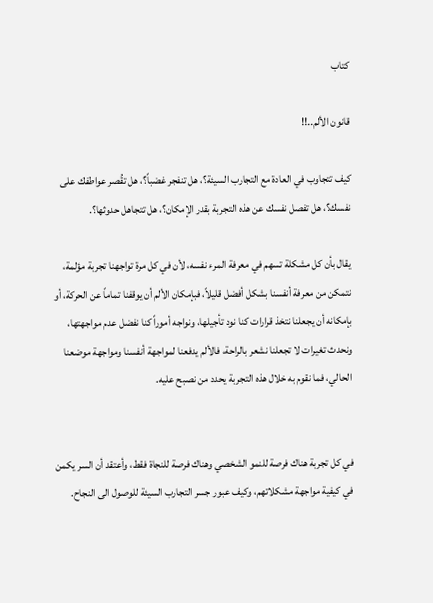كتاب

قانون الألم..!!

كيف تتجاوب في العادة مع التجارب السيئة؟، هل تنفجر غضباً؟، هل تقُصر عواطفك على نفسك؟، هل تفصل نفسك عن هذه التجربة بقدر الإمكان؟، هل تتجاهل حدوثها؟.

يقال بأن كل مشكلة تسهم في معرفة المرء نفسه، لأن في كل مرة تواجهنا تجربة مؤلمة، نتمكن من معرفة أنفسنا بشكل أفضل قليلاً، فبإمكان الألم أن يوقفنا تماماً عن الحركة، أو بإمكانه أن يجعلنا نتخذ قرارات كنا نود تأجيلها، ونواجه أموراً كنا نفضل عدم مواجهتها، ونحدث تغيرات لا تجعلنا نشعر بالراحة، فالألم يدفعنا لمواجهة أنفسنا ومواجهة موضعنا الحالي، فما نقوم به خلال هذه التجربة يحدد من نصبح عليه.


في كل تجربة هناك فرصة للنمو الشخصي وهناك فرصة للنجاة فقط، وأعتقد أن السر يكمن في كيفية مواجهة مشكلاتهم، وكيف عبور جسر التجارب السيئة للوصول الى النجاح.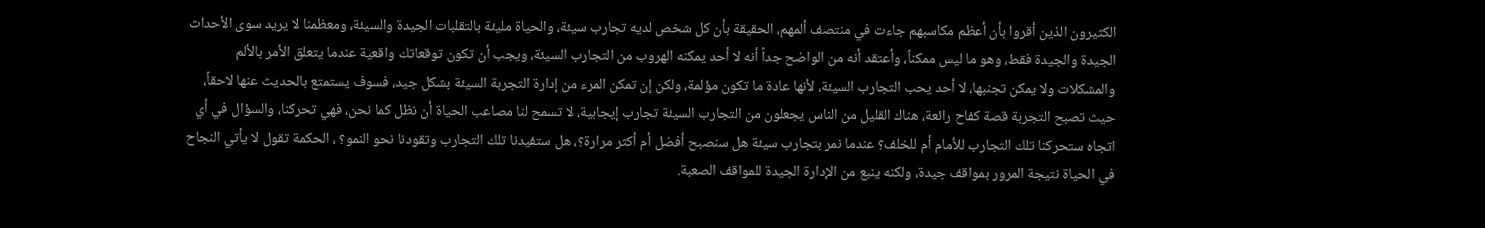الكثيرون الذين أقروا بأن أعظم مكاسبهم جاءت في منتصف ألمهم، الحقيقة بأن كل شخص لديه تجارب سيئة، والحياة مليئة بالتقلبات الجيدة والسيئة، ومعظمنا لا يريد سوى الأحداث الجيدة والجيدة فقط، وهو ما ليس ممكناً، وأعتقد أنه من الواضح جداً أنه لا أحد يمكنه الهروب من التجارب السيئة، ويجب أن تكون توقعاتك واقعية عندما يتعلق الأمر بالألم والمشكلات ولا يمكن تجنبها، لا أحد يحب التجارب السيئة، لأنها عادة ما تكون مؤلمة، ولكن إن تمكن المرء من إدارة التجربة السيئة بشكل جيد، فسوف يستمتع بالحديث عنها لاحقاً، حيث تصبح التجربة قصة كفاح رائعة، هناك القليل من الناس يجعلون من التجارب السيئة تجارب إيجابية، لا تسمح لنا مصاعب الحياة أن نظل كما نحن، فهي تحركنا، والسؤال في أي اتجاه ستحركنا تلك التجارب للأمام أم للخلف؟ عندما نمر بتجارب سيئة هل سنصبح أفضل أم أكثر مرارة؟، هل ستفيدنا تلك التجارب وتقودنا نحو النمو؟ ، الحكمة تقول لا يأتي النجاح في الحياة نتيجة المرور بمواقف جيدة، ولكنه ينبع من الإدارة الجيدة للمواقف الصعبة.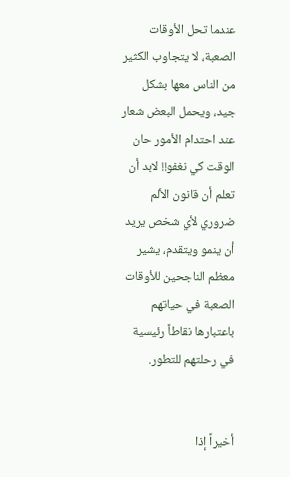عندما تحل الأوقات الصعبة، لا يتجاوب الكثير من الناس معها بشكل جيد، ويحمل البعض شعار عند احتدام الأمور حان الوقت كي نغفو!! لابد أن تعلم أن قانون الألم ضروري لأي شخص يريد أن ينمو ويتقدم، يشير معظم الناجحين للأوقات الصعبة في حياتهم باعتبارها نقاطاً رئيسية في رحلتهم للتطور.


أخيراً إذا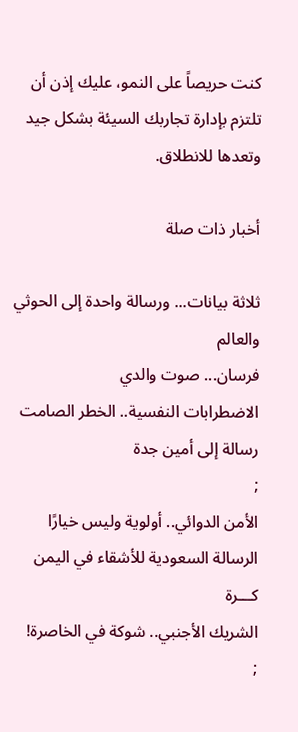كنت حريصاً على النمو، عليك إذن أن تلتزم بإدارة تجاربك السيئة بشكل جيد وتعدها للانطلاق.

أخبار ذات صلة

ثلاثة بيانات... ورسالة واحدة إلى الحوثي والعالم
فرسان... صوت والدي
الاضطرابات النفسية.. الخطر الصامت
رسالة إلى أمين جدة
;
الأمن الدوائي.. أولوية وليس خيارًا
الرسالة السعودية للأشقاء في اليمن
كـــرة
الشريك الأجنبي.. شوكة في الخاصرة!
;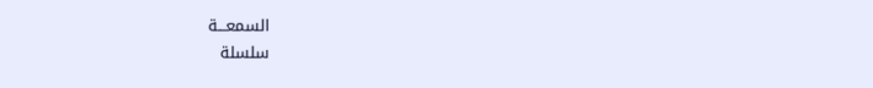السمعـــة
سلسلة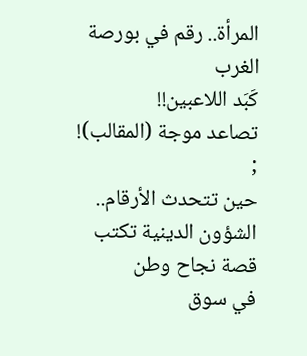المرأة.. رقم في بورصة الغرب
كَبَد اللاعبين!!
تصاعد موجة (المقالب)!
;
حين تتحدث الأرقام.. الشؤون الدينية تكتب قصة نجاح وطن
في سوق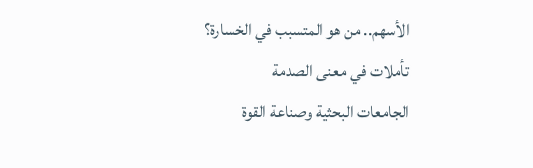الأسهم.. من هو المتسبب في الخسارة؟
تأملات في معنى الصدمة
الجامعات البحثية وصناعة القوة